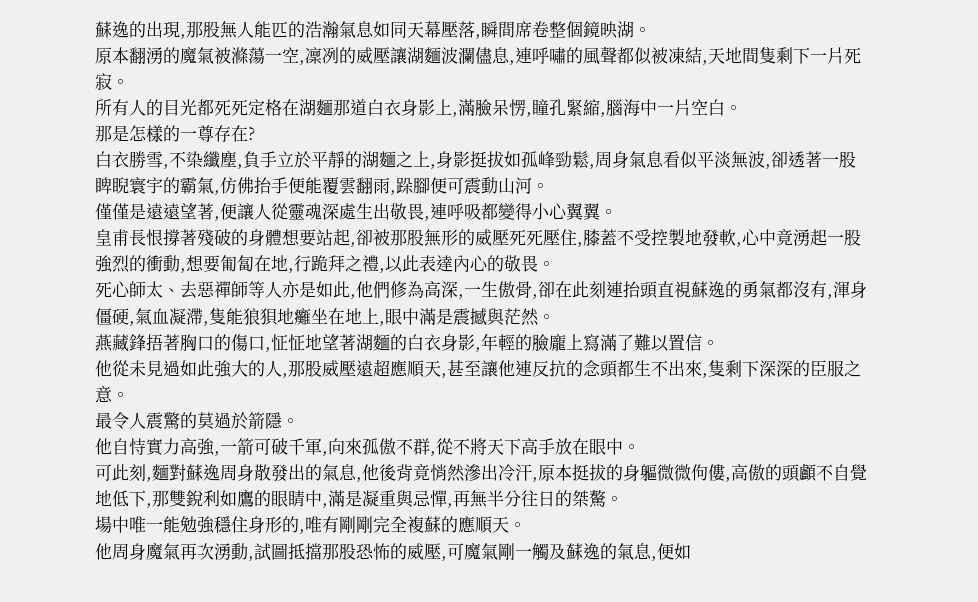蘇逸的出現,那股無人能匹的浩瀚氣息如同天幕壓落,瞬間席卷整個鏡映湖。
原本翻湧的魔氣被滌蕩一空,凜冽的威壓讓湖麵波瀾儘息,連呼嘯的風聲都似被凍結,天地間隻剩下一片死寂。
所有人的目光都死死定格在湖麵那道白衣身影上,滿臉呆愣,瞳孔緊縮,腦海中一片空白。
那是怎樣的一尊存在?
白衣勝雪,不染纖塵,負手立於平靜的湖麵之上,身影挺拔如孤峰勁鬆,周身氣息看似平淡無波,卻透著一股睥睨寰宇的霸氣,仿佛抬手便能覆雲翻雨,跺腳便可震動山河。
僅僅是遠遠望著,便讓人從靈魂深處生出敬畏,連呼吸都變得小心翼翼。
皇甫長恨撐著殘破的身體想要站起,卻被那股無形的威壓死死壓住,膝蓋不受控製地發軟,心中竟湧起一股強烈的衝動,想要匍匐在地,行跪拜之禮,以此表達內心的敬畏。
死心師太、去惡禪師等人亦是如此,他們修為高深,一生傲骨,卻在此刻連抬頭直視蘇逸的勇氣都沒有,渾身僵硬,氣血凝滯,隻能狼狽地癱坐在地上,眼中滿是震撼與茫然。
燕藏鋒捂著胸口的傷口,怔怔地望著湖麵的白衣身影,年輕的臉龐上寫滿了難以置信。
他從未見過如此強大的人,那股威壓遠超應順天,甚至讓他連反抗的念頭都生不出來,隻剩下深深的臣服之意。
最令人震驚的莫過於箭隱。
他自恃實力高強,一箭可破千軍,向來孤傲不群,從不將天下高手放在眼中。
可此刻,麵對蘇逸周身散發出的氣息,他後背竟悄然滲出冷汗,原本挺拔的身軀微微佝僂,高傲的頭顱不自覺地低下,那雙銳利如鷹的眼睛中,滿是凝重與忌憚,再無半分往日的桀驁。
場中唯一能勉強穩住身形的,唯有剛剛完全複蘇的應順天。
他周身魔氣再次湧動,試圖抵擋那股恐怖的威壓,可魔氣剛一觸及蘇逸的氣息,便如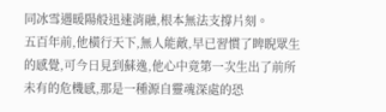同冰雪遇暖陽般迅速消融,根本無法支撐片刻。
五百年前,他橫行天下,無人能敵,早已習慣了睥睨眾生的感覺,可今日見到蘇逸,他心中竟第一次生出了前所未有的危機感,那是一種源自靈魂深處的恐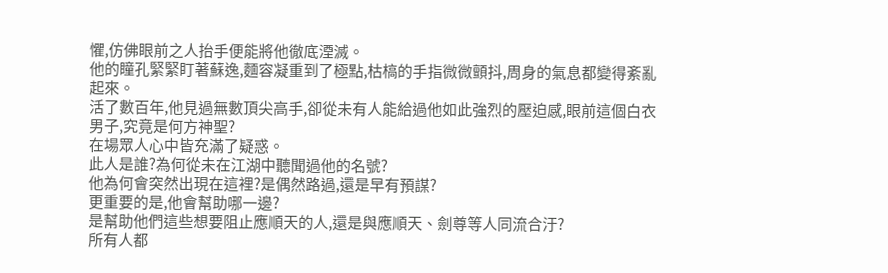懼,仿佛眼前之人抬手便能將他徹底湮滅。
他的瞳孔緊緊盯著蘇逸,麵容凝重到了極點,枯槁的手指微微顫抖,周身的氣息都變得紊亂起來。
活了數百年,他見過無數頂尖高手,卻從未有人能給過他如此強烈的壓迫感,眼前這個白衣男子,究竟是何方神聖?
在場眾人心中皆充滿了疑惑。
此人是誰?為何從未在江湖中聽聞過他的名號?
他為何會突然出現在這裡?是偶然路過,還是早有預謀?
更重要的是,他會幫助哪一邊?
是幫助他們這些想要阻止應順天的人,還是與應順天、劍尊等人同流合汙?
所有人都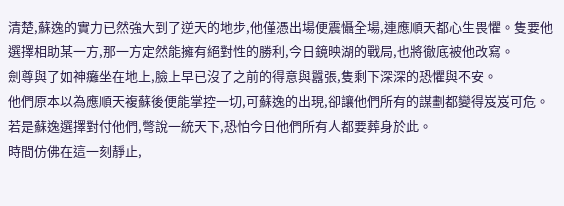清楚,蘇逸的實力已然強大到了逆天的地步,他僅憑出場便震懾全場,連應順天都心生畏懼。隻要他選擇相助某一方,那一方定然能擁有絕對性的勝利,今日鏡映湖的戰局,也將徹底被他改寫。
劍尊與了如神癱坐在地上,臉上早已沒了之前的得意與囂張,隻剩下深深的恐懼與不安。
他們原本以為應順天複蘇後便能掌控一切,可蘇逸的出現,卻讓他們所有的謀劃都變得岌岌可危。若是蘇逸選擇對付他們,彆說一統天下,恐怕今日他們所有人都要葬身於此。
時間仿佛在這一刻靜止,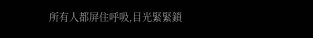所有人都屏住呼吸,目光緊緊鎖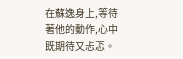在蘇逸身上,等待著他的動作,心中既期待又忐忑。